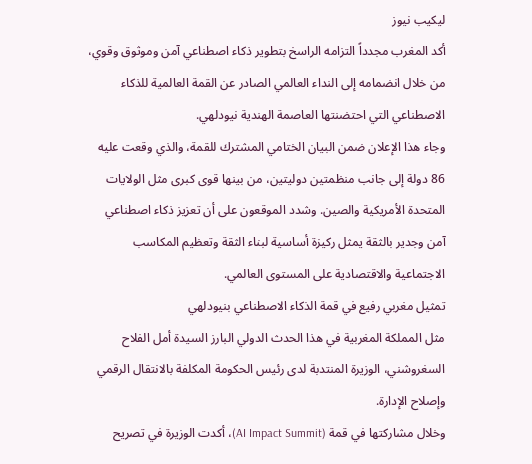ليكيب نيوز
أكد المغرب مجدداً التزامه الراسخ بتطوير ذكاء اصطناعي آمن وموثوق وقوي، من خلال انضمامه إلى النداء العالمي الصادر عن القمة العالمية للذكاء الاصطناعي التي احتضنتها العاصمة الهندية نيودلهي.
وجاء هذا الإعلان ضمن البيان الختامي المشترك للقمة، والذي وقعت عليه 86 دولة إلى جانب منظمتين دوليتين، من بينها قوى كبرى مثل الولايات المتحدة الأمريكية والصين. وشدد الموقعون على أن تعزيز ذكاء اصطناعي آمن وجدير بالثقة يمثل ركيزة أساسية لبناء الثقة وتعظيم المكاسب الاجتماعية والاقتصادية على المستوى العالمي.
تمثيل مغربي رفيع في قمة الذكاء الاصطناعي بنيودلهي
مثل المملكة المغربية في هذا الحدث الدولي البارز السيدة أمل الفلاح السغروشني، الوزيرة المنتدبة لدى رئيس الحكومة المكلفة بالانتقال الرقمي وإصلاح الإدارة.
وخلال مشاركتها في قمة (AI Impact Summit)، أكدت الوزيرة في تصريح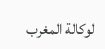لوكالة المغرب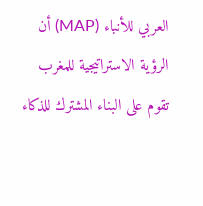العربي للأنباء (MAP) أن الرؤية الاستراتيجية للمغرب تقوم على البناء المشترك للذكاء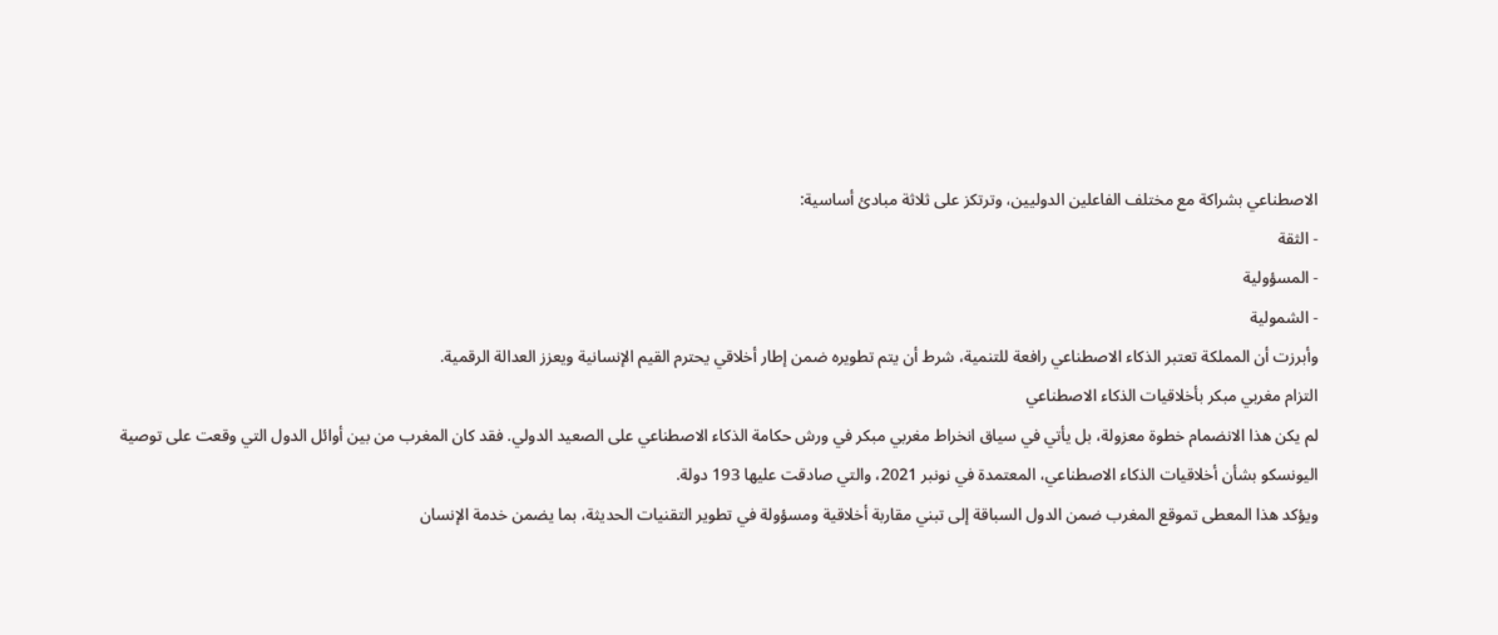الاصطناعي بشراكة مع مختلف الفاعلين الدوليين، وترتكز على ثلاثة مبادئ أساسية:
- الثقة
- المسؤولية
- الشمولية
وأبرزت أن المملكة تعتبر الذكاء الاصطناعي رافعة للتنمية، شرط أن يتم تطويره ضمن إطار أخلاقي يحترم القيم الإنسانية ويعزز العدالة الرقمية.
التزام مغربي مبكر بأخلاقيات الذكاء الاصطناعي
لم يكن هذا الانضمام خطوة معزولة، بل يأتي في سياق انخراط مغربي مبكر في ورش حكامة الذكاء الاصطناعي على الصعيد الدولي. فقد كان المغرب من بين أوائل الدول التي وقعت على توصية اليونسكو بشأن أخلاقيات الذكاء الاصطناعي، المعتمدة في نونبر 2021، والتي صادقت عليها 193 دولة.
ويؤكد هذا المعطى تموقع المغرب ضمن الدول السباقة إلى تبني مقاربة أخلاقية ومسؤولة في تطوير التقنيات الحديثة، بما يضمن خدمة الإنسان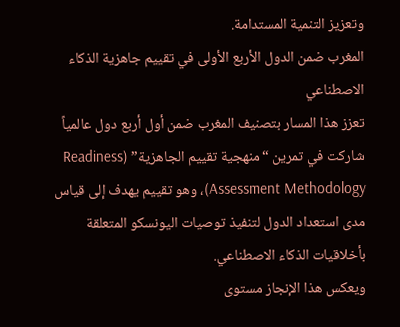وتعزيز التنمية المستدامة.
المغرب ضمن الدول الأربع الأولى في تقييم جاهزية الذكاء الاصطناعي
تعزز هذا المسار بتصنيف المغرب ضمن أول أربع دول عالمياً شاركت في تمرين “منهجية تقييم الجاهزية” (Readiness Assessment Methodology)، وهو تقييم يهدف إلى قياس مدى استعداد الدول لتنفيذ توصيات اليونسكو المتعلقة بأخلاقيات الذكاء الاصطناعي.
ويعكس هذا الإنجاز مستوى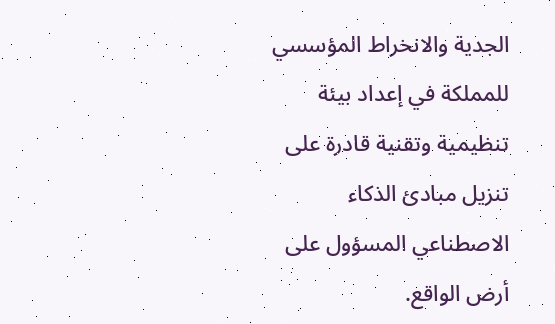الجدية والانخراط المؤسسي للمملكة في إعداد بيئة تنظيمية وتقنية قادرة على تنزيل مبادئ الذكاء الاصطناعي المسؤول على أرض الواقع.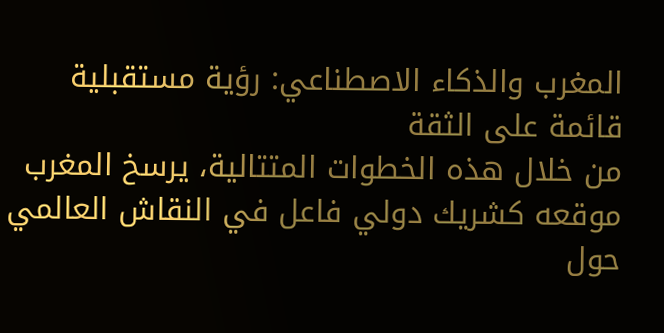المغرب والذكاء الاصطناعي: رؤية مستقبلية قائمة على الثقة
من خلال هذه الخطوات المتتالية، يرسخ المغرب موقعه كشريك دولي فاعل في النقاش العالمي حول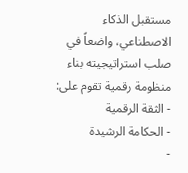مستقبل الذكاء الاصطناعي، واضعاً في صلب استراتيجيته بناء منظومة رقمية تقوم على:
- الثقة الرقمية
- الحكامة الرشيدة
-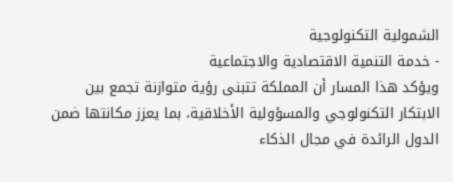الشمولية التكنولوجية
- خدمة التنمية الاقتصادية والاجتماعية
ويؤكد هذا المسار أن المملكة تتبنى رؤية متوازنة تجمع بين الابتكار التكنولوجي والمسؤولية الأخلاقية، بما يعزز مكانتها ضمن الدول الرائدة في مجال الذكاء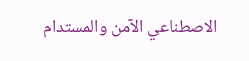الاصطناعي الآمن والمستدام